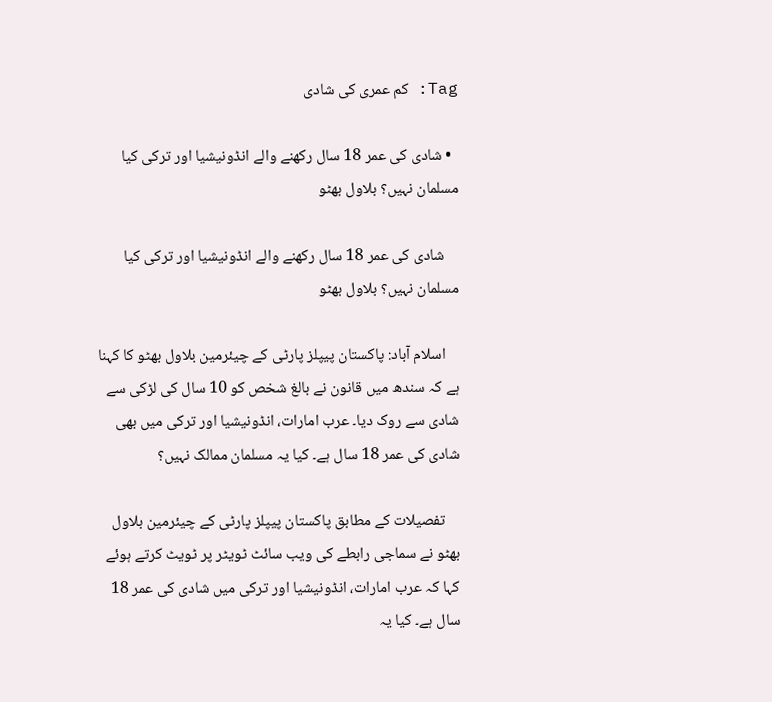Tag: کم عمری کی شادی

  • شادی کی عمر 18 سال رکھنے والے انڈونیشیا اور ترکی کیا مسلمان نہیں؟ بلاول بھٹو

    شادی کی عمر 18 سال رکھنے والے انڈونیشیا اور ترکی کیا مسلمان نہیں؟ بلاول بھٹو

    اسلام آباد: پاکستان پیپلز پارٹی کے چیئرمین بلاول بھٹو کا کہنا ہے کہ سندھ میں قانون نے بالغ شخص کو 10 سال کی لڑکی سے شادی سے روک دیا۔ عرب امارات، انڈونیشیا اور ترکی میں بھی شادی کی عمر 18 سال ہے۔ کیا یہ مسلمان ممالک نہیں؟

    تفصیلات کے مطابق پاکستان پیپلز پارٹی کے چیئرمین بلاول بھٹو نے سماجی رابطے کی ویب سائٹ ٹویٹر پر ٹویٹ کرتے ہوئے کہا کہ عرب امارات، انڈونیشیا اور ترکی میں شادی کی عمر 18 سال ہے۔ کیا یہ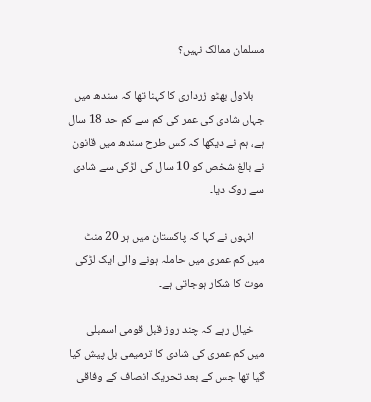مسلمان ممالک نہیں؟

    بلاول بھٹو زرداری کا کہنا تھا کہ سندھ میں جہاں شادی کی عمر کی کم سے کم حد 18 سال ہے، ہم نے دیکھا کہ کس طرح سندھ میں قانون نے بالغ شخص کو 10 سال کی لڑکی سے شادی سے روک دیا۔

    انہوں نے کہا کہ پاکستان میں ہر 20 منٹ میں کم عمری میں حاملہ ہونے والی ایک لڑکی موت کا شکار ہوجاتی ہے۔

    خیال رہے کہ چند روز قبل قومی اسمبلی میں کم عمری کی شادی کا ترمیمی بل پیش کیا گیا تھا جس کے بعد تحریک انصاف کے وفاقی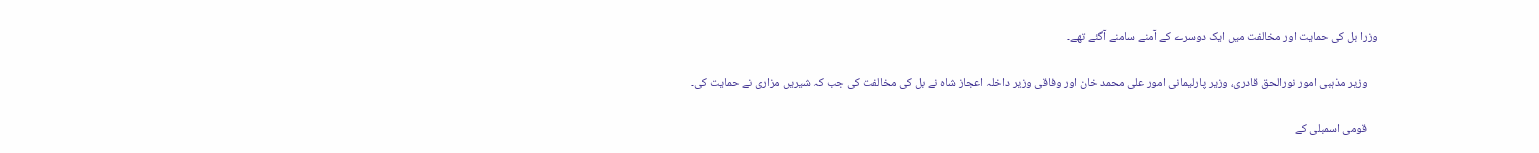وزرا بل کی حمایت اور مخالفت میں ایک دوسرے کے آمنے سامنے آگئے تھے۔

    وزیر مذہبی امور نورالحق قادری، وزیر پارلیمانی امور علی محمد خان اور وفاقی وزیر داخلہ اعجاز شاہ نے بل کی مخالفت کی جب کہ شیریں مزاری نے حمایت کی۔

    قومی اسمبلی کے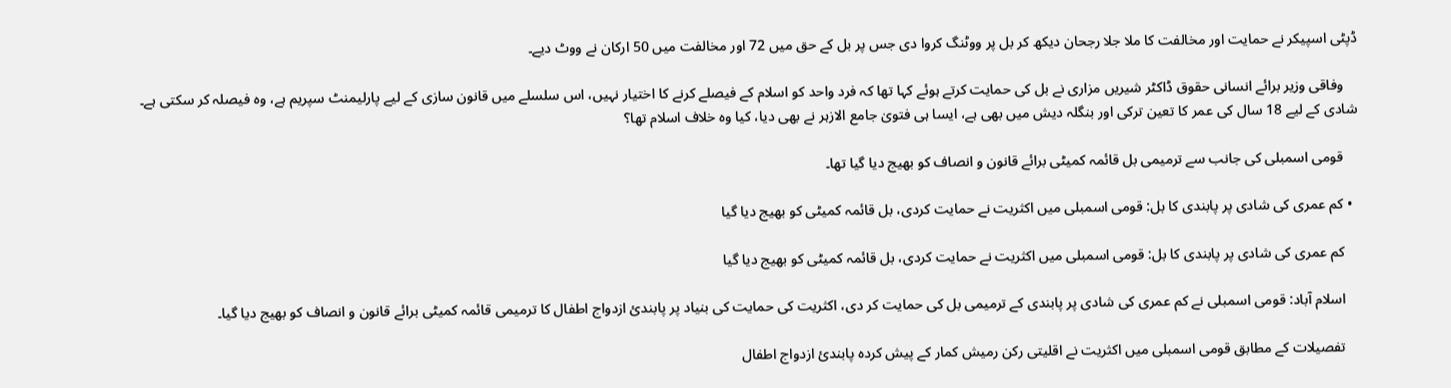ڈپٹی اسپیکر نے حمایت اور مخالفت کا ملا جلا رجحان دیکھ کر بل پر ووٹنگ کروا دی جس پر بل کے حق میں 72 اور مخالفت میں 50 ارکان نے ووٹ دیے۔

    وفاقی وزیر برائے انسانی حقوق ڈاکٹر شیریں مزاری نے بل کی حمایت کرتے ہوئے کہا تھا کہ فرد واحد کو اسلام کے فیصلے کرنے کا اختیار نہیں، اس سلسلے میں قانون سازی کے لیے پارلیمنٹ سپریم ہے، وہ فیصلہ کر سکتی ہے۔ شادی کے لیے 18 سال کی عمر کا تعین ترکی اور بنگلہ دیش میں بھی ہے، ایسا ہی فتویٰ جامع الازہر نے بھی دیا، کیا وہ خلاف اسلام تھا؟

    قومی اسمبلی کی جانب سے ترمیمی بل قائمہ کمیٹی برائے قانون و انصاف کو بھیج دیا گیا تھا۔

  • کم عمری کی شادی پر پابندی کا بل: قومی اسمبلی میں اکثریت نے حمایت کردی، بل قائمہ کمیٹی کو بھیج دیا گیا

    کم عمری کی شادی پر پابندی کا بل: قومی اسمبلی میں اکثریت نے حمایت کردی، بل قائمہ کمیٹی کو بھیج دیا گیا

    اسلام آباد: قومی اسمبلی نے کم عمری کی شادی پر پابندی کے ترمیمی بل کی حمایت کر دی، اکثریت کی حمایت کی بنیاد پر پابندیٔ ازدواج اطفال کا ترمیمی قائمہ کمیٹی برائے قانون و انصاف کو بھیج دیا گیا۔

    تفصیلات کے مطابق قومی اسمبلی میں اکثریت نے اقلیتی رکن رمیش کمار کے پیش کردہ پابندیٔ ازدواج اطفال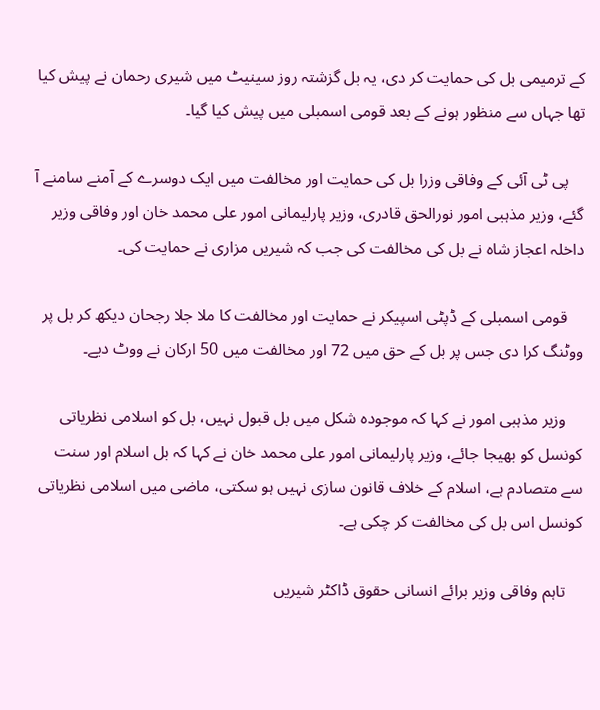کے ترمیمی بل کی حمایت کر دی، یہ بل گزشتہ روز سینیٹ میں شیری رحمان نے پیش کیا تھا جہاں سے منظور ہونے کے بعد قومی اسمبلی میں پیش کیا گیا۔

    پی ٹی آئی کے وفاقی وزرا بل کی حمایت اور مخالفت میں ایک دوسرے کے آمنے سامنے آ گئے، وزیر مذہبی امور نورالحق قادری، وزیر پارلیمانی امور علی محمد خان اور وفاقی وزیر داخلہ اعجاز شاہ نے بل کی مخالفت کی جب کہ شیریں مزاری نے حمایت کی۔

    قومی اسمبلی کے ڈپٹی اسپیکر نے حمایت اور مخالفت کا ملا جلا رجحان دیکھ کر بل پر ووٹنگ کرا دی جس پر بل کے حق میں 72 اور مخالفت میں 50 ارکان نے ووٹ دیے۔

    وزیر مذہبی امور نے کہا کہ موجودہ شکل میں بل قبول نہیں، بل کو اسلامی نظریاتی کونسل کو بھیجا جائے، وزیر پارلیمانی امور علی محمد خان نے کہا کہ بل اسلام اور سنت سے متصادم ہے، اسلام کے خلاف قانون سازی نہیں ہو سکتی، ماضی میں اسلامی نظریاتی کونسل اس بل کی مخالفت کر چکی ہے۔

    تاہم وفاقی وزیر برائے انسانی حقوق ڈاکٹر شیریں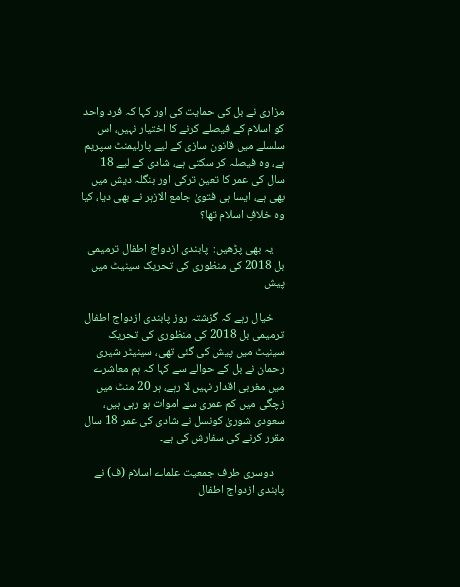مزاری نے بل کی حمایت کی اور کہا کہ فرد واحد کو اسلام کے فیصلے کرنے کا اختیار نہیں، اس سلسلے میں قانون سازی کے لیے پارلیمنٹ سپریم ہے، وہ فیصلہ کر سکتی ہے، شادی کے لیے 18 سال کی عمر کا تعین ترکی اور بنگلہ دیش میں بھی ہے، ایسا ہی فتویٰ جامع الازہر نے بھی دیا، کیا وہ خلافِ اسلام تھا؟

    یہ بھی پڑھیں:  پابندی ازدواج اطفال ترمیمی بل 2018 کی منظوری کی تحریک سینیٹ میں پیش

    خیال رہے کہ گزشتہ روز پابندی ازدواج اطفال ترمیمی بل 2018 کی منظوری کی تحریک سینیٹ میں پیش کی گئی تھی، سینیٹر شیری رحمان نے بل کے حوالے سے کہا کہ ہم معاشرے میں مغربی اقدار نہیں لا رہے، ہر 20 منٹ میں زچگی میں کم عمری سے اموات ہو رہی ہیں، سعودی شوریٰ کونسل نے شادی کی عمر 18 سال مقرر کرنے کی سفارش کی ہے۔

    دوسری طرف جمعیت علماے اسلام (ف) نے پابندی ازدواج اطفال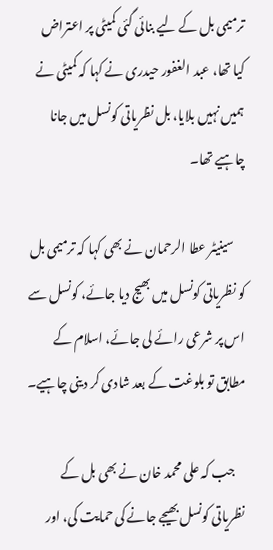ترمیمی بل کے لیے بنائی گئی کمیٹی پر اعتراض کیا تھا، عبد الغفور حیدری نے کہا کہ کمیٹی نے ہمیں نہیں بلایا، بل نظریاتی کونسل میں جانا چاہیے تھا۔

    سینیٹر عطا الرحمان نے بھی کہا کہ ترمیمی بل کو نظریاتی کونسل میں بھیج دیا جائے، کونسل سے اس پر شرعی رائے لی جائے، اسلام کے مطابق تو بلوغت کے بعد شادی کر دینی چاہیے۔

    جب کہ علی محمد خان نے بھی بل کے نظریاتی کونسل بھیجے جانے کی حمایت کی، اور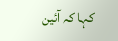کہا کہ آئین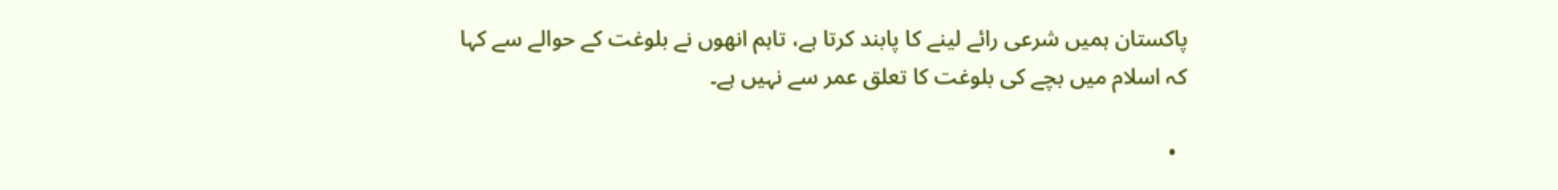پاکستان ہمیں شرعی رائے لینے کا پابند کرتا ہے، تاہم انھوں نے بلوغت کے حوالے سے کہا کہ اسلام میں بچے کی بلوغت کا تعلق عمر سے نہیں ہے۔

  •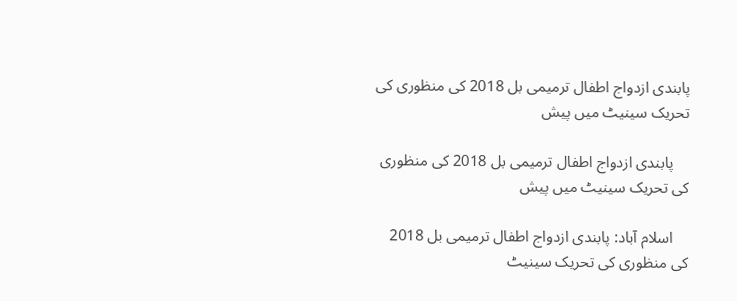پابندی ازدواج اطفال ترمیمی بل 2018 کی منظوری کی تحریک سینیٹ میں پیش

    پابندی ازدواج اطفال ترمیمی بل 2018 کی منظوری کی تحریک سینیٹ میں پیش

    اسلام آباد: پابندی ازدواج اطفال ترمیمی بل 2018 کی منظوری کی تحریک سینیٹ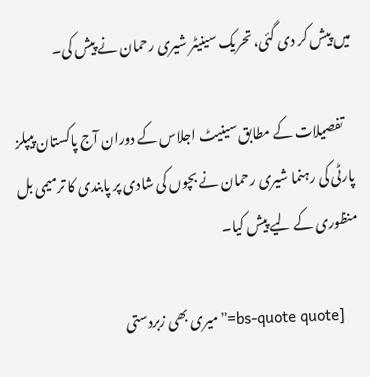میں پیش کر دی گئی، تحریک سینیٹر شیری رحمان نے پیش کی۔

    تفصیلات کے مطابق سینیٹ اجلاس کے دوران آج پاکستان پیپلز پارٹی کی رہنما شیری رحمان نے بچوں کی شادی پر پابندی کا ترمیمی بل منظوری کے لیے پیش کیا۔

    [bs-quote quote=”میری بھی زبردستی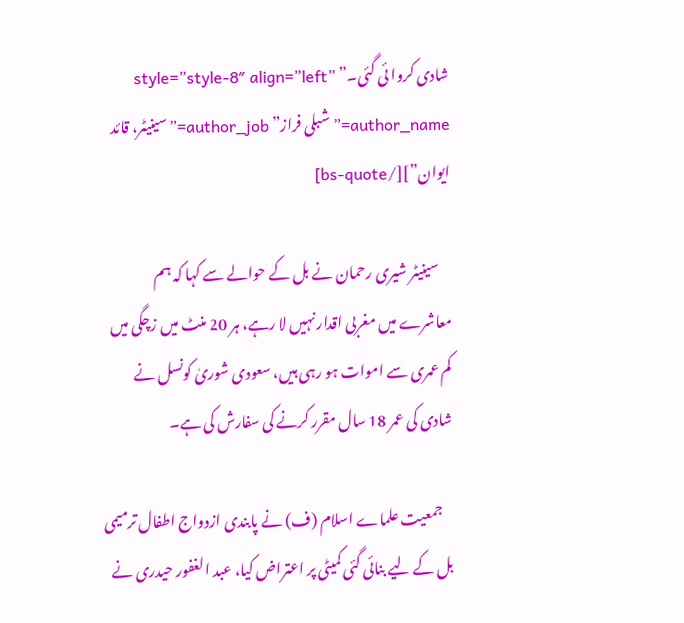شادی کروا ئی گئی۔” style=”style-8″ align=”left” author_name=”شبلی فراز” author_job=”سینیٹر، قائد ایوان”][/bs-quote]

    سینیٹر شیری رحمان نے بل کے حوالے سے کہا کہ ہم معاشرے میں مغربی اقدار نہیں لا رہے، ہر 20 منٹ میں زچگی میں کم عمری سے اموات ہو رہی ہیں، سعودی شوریٰ کونسل نے شادی کی عمر 18 سال مقرر کرنے کی سفارش کی ہے۔

    جمعیت علماے اسلام (ف) نے پابندی ازدواج اطفال ترمیمی بل کے لیے بنائی گئی کمیٹی پر اعتراض کیا، عبد الغفور حیدری نے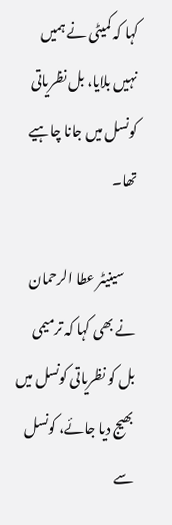کہا کہ کمیٹی نے ہمیں نہیں بلایا، بل نظریاتی کونسل میں جانا چاہیے تھا۔

    سینیٹر عطا الرحمان نے بھی کہا کہ ترمیمی بل کو نظریاتی کونسل میں بھیج دیا جائے، کونسل سے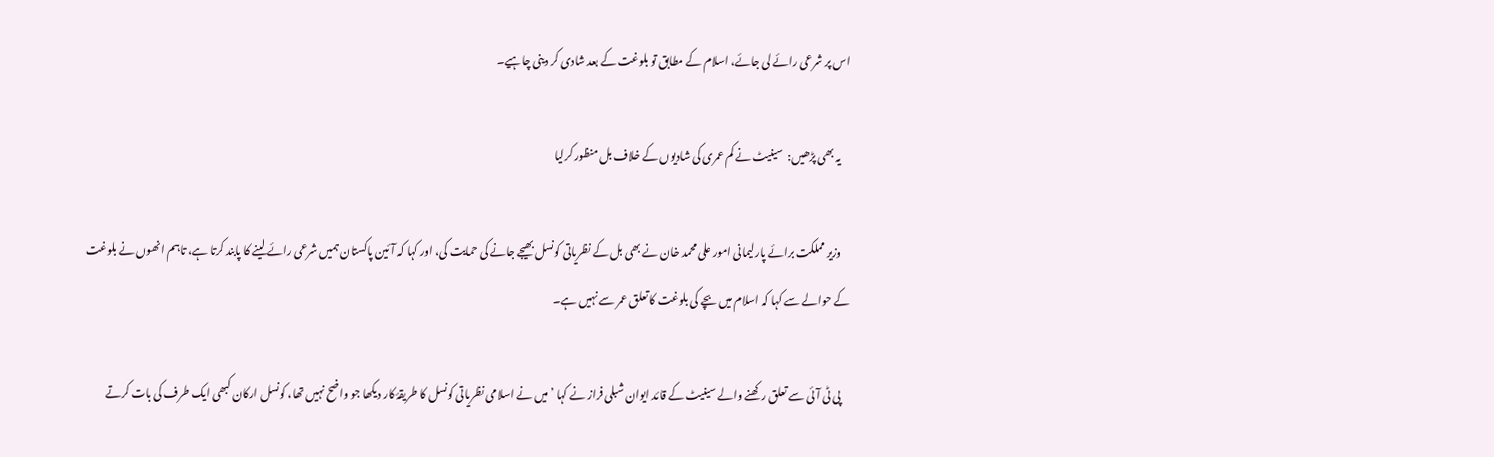اس پر شرعی رائے لی جائے، اسلام کے مطابق تو بلوغت کے بعد شادی کر دینی چاہیے۔

    یہ بھی پڑھیں:  سینیٹ نے کم عمری کی شادیوں کے خلاف بل منظور کرلیا

    وزیر مملکت برائے پارلیمانی امور علی محمد خان نے بھی بل کے نظریاتی کونسل بھیجے جانے کی حمایت کی، اور کہا کہ آئین پاکستان ہمیں شرعی رائے لینے کا پابند کرتا ہے، تاہم انھوں نے بلوغت کے حوالے سے کہا کہ اسلام میں بچے کی بلوغت کا تعلق عمر سے نہیں ہے۔

    پی ٹی آئی سے تعلق رکھنے والے سینیٹ کے قائد ایوان شبلی فراز نے کہا ’میں نے اسلامی نظریاتی کونسل کا طریقۂ کار دیکھا جو واضح نہیں تھا، کونسل ارکان کبھی ایک طرف کی بات کرتے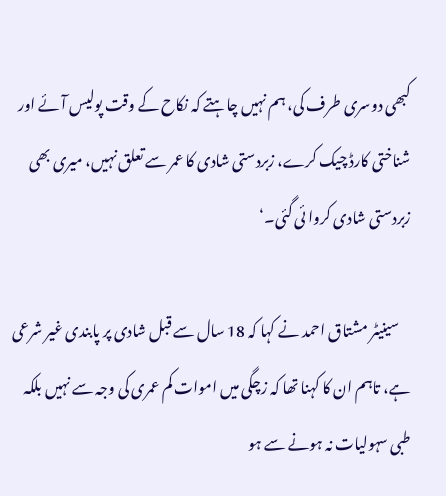کبھی دوسری طرف کی، ہم نہیں چاہتے کہ نکاح کے وقت پولیس آ ئے اور شناختی کارڈ چیک کرے، زبردستی شادی کا عمر سے تعلق نہیں، میری بھی زبردستی شادی کروا ئی گئی۔‘

    سینیٹر مشتاق احمد نے کہا کہ 18 سال سے قبل شادی پر پابندی غیر شرعی ہے، تاہم ان کا کہنا تھا کہ زچگی میں اموات کم عمری کی وجہ سے نہیں بلکہ طبی سہولیات نہ ہونے سے ہو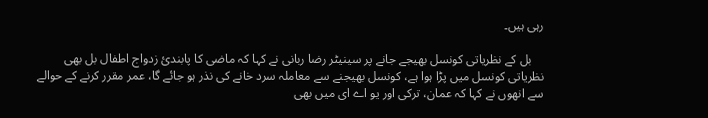رہی ہیں۔

    بل کے نظریاتی کونسل بھیجے جانے پر سینیٹر رضا ربانی نے کہا کہ ماضی کا پابندیٔ زدواج اطفال بل بھی نظریاتی کونسل میں پڑا ہوا ہے، کونسل بھیجنے سے معاملہ سرد خانے کی نذر ہو جائے گا، عمر مقرر کرنے کے حوالے سے انھوں نے کہا کہ عمان، ترکی اور یو اے ای میں بھی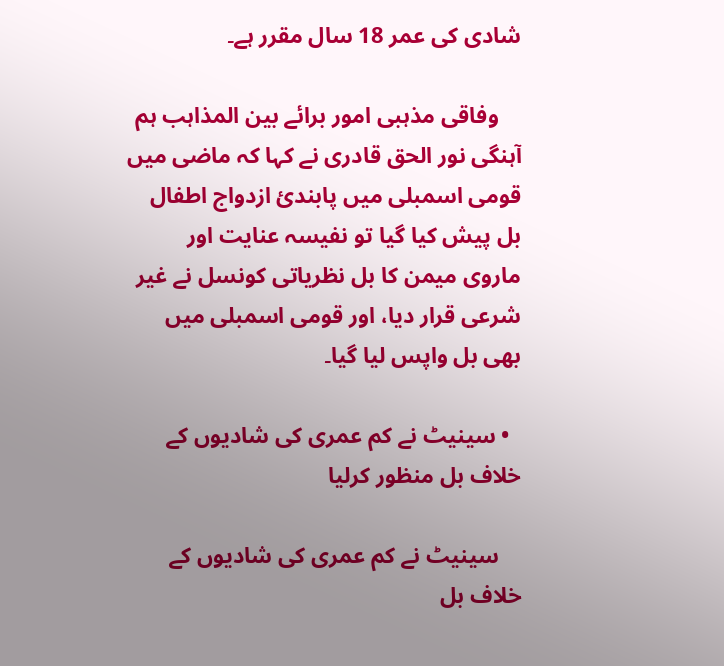شادی کی عمر 18 سال مقرر ہے۔

    وفاقی مذہبی امور برائے بین المذاہب ہم آہنگی نور الحق قادری نے کہا کہ ماضی میں قومی اسمبلی میں پابندیٔ ازدواج اطفال بل پیش کیا گیا تو نفیسہ عنایت اور ماروی میمن کا بل نظریاتی کونسل نے غیر شرعی قرار دیا، اور قومی اسمبلی میں بھی بل واپس لیا گیا۔

  • سینیٹ نے کم عمری کی شادیوں کے خلاف بل منظور کرلیا

    سینیٹ نے کم عمری کی شادیوں کے خلاف بل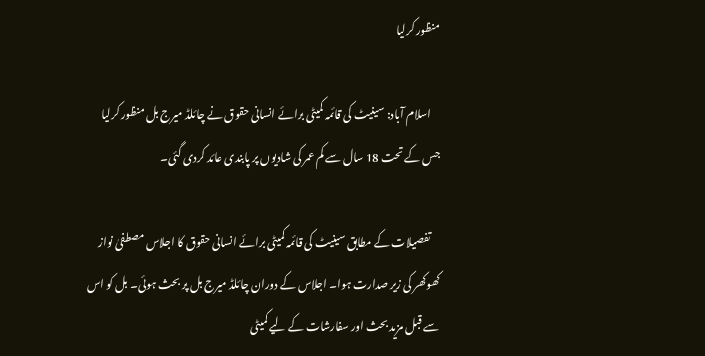منظور کرلیا

    اسلام آباد: سینیٹ کی قائمہ کمیٹی برائے انسانی حقوق نے چائلڈ میرج بل منظور کرلیا جس کے تحت 18 سال سے کم عمر کی شادیوں پر پابندی عائد کردی گئی۔

    تفصیلات کے مطابق سینیٹ کی قائمہ کمیٹی برائے انسانی حقوق کا اجلاس مصطفیٰ نواز کھوکھر کی زیر صدارت ہوا۔ اجلاس کے دوران چائلڈ میرج بل پر بحث ہوئی۔ بل کو اس سے قبل مزید بحث اور سفارشات کے لیے کمیٹی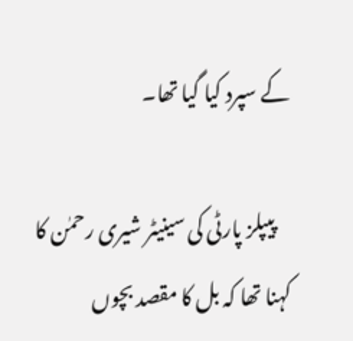کے سپرد کیا گیا تھا۔

    پیپلز پارٹی کی سینیٹر شیری رحمٰن کا کہنا تھا کہ بل کا مقصد بچوں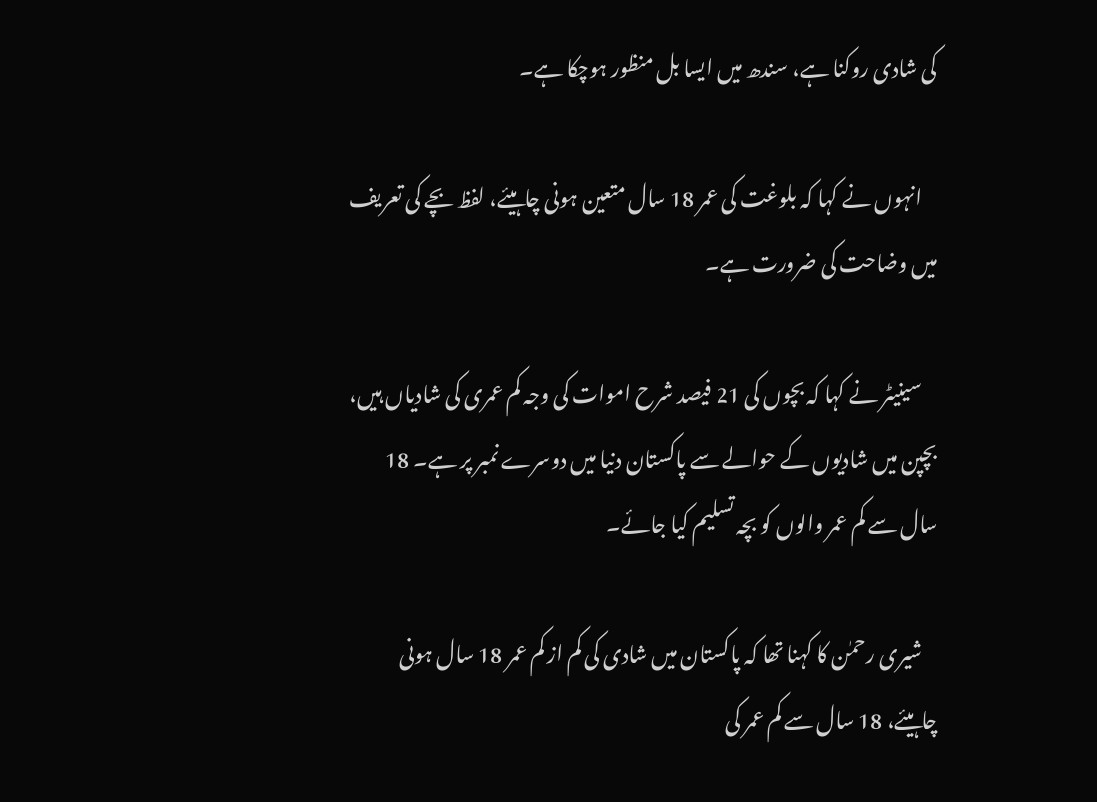کی شادی روکنا ہے، سندھ میں ایسا بل منظور ہوچکا ہے۔

    انہوں نے کہا کہ بلوغت کی عمر 18 سال متعین ہونی چاہیئے، لفظ بچے کی تعریف میں وضاحت کی ضرورت ہے۔

    سینیٹر نے کہا کہ بچوں کی 21 فیصد شرح اموات کی وجہ کم عمری کی شادیاں ہیں، بچپن میں شادیوں کے حوالے سے پاکستان دنیا میں دوسرے نمبر پر ہے۔ 18 سال سے کم عمر والوں کو بچہ تسلیم کیا جائے۔

    شیری رحمٰن کا کہنا تھا کہ پاکستان میں شادی کی کم از کم عمر 18 سال ہونی چاہیئے، 18 سال سے کم عمر کی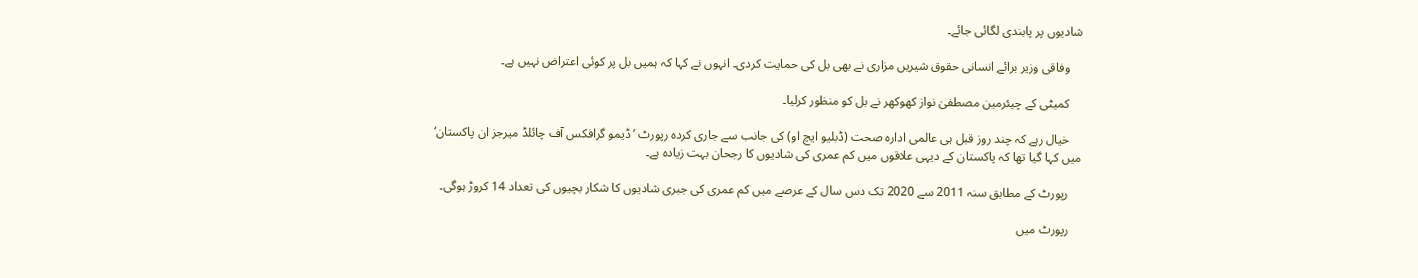شادیوں پر پابندی لگائی جائے۔

    وفاقی وزیر برائے انسانی حقوق شیریں مزاری نے بھی بل کی حمایت کردی۔ انہوں نے کہا کہ ہمیں بل پر کوئی اعتراض نہیں ہے۔

    کمیٹی کے چیئرمین مصطفیٰ نواز کھوکھر نے بل کو منظور کرلیا۔

    خیال رہے کہ چند روز قبل ہی عالمی ادارہ صحت (ڈبلیو ایچ او) کی جانب سے جاری کردہ رپورٹ ’ڈیمو گرافکس آف چائلڈ میرجز ان پاکستان‘ میں کہا گیا تھا کہ پاکستان کے دیہی علاقوں میں کم عمری کی شادیوں کا رجحان بہت زیادہ ہے۔

    رپورٹ کے مطابق سنہ 2011 سے 2020 تک دس سال کے عرصے میں کم عمری کی جبری شادیوں کا شکار بچیوں کی تعداد 14 کروڑ ہوگی۔

    رپورٹ میں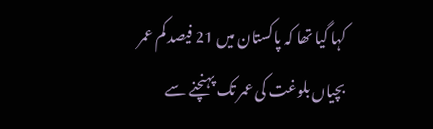کہا گیا تھا کہ پاکستان میں 21 فیصد کم عمر بچیاں بلوغت کی عمر تک پہنچنے سے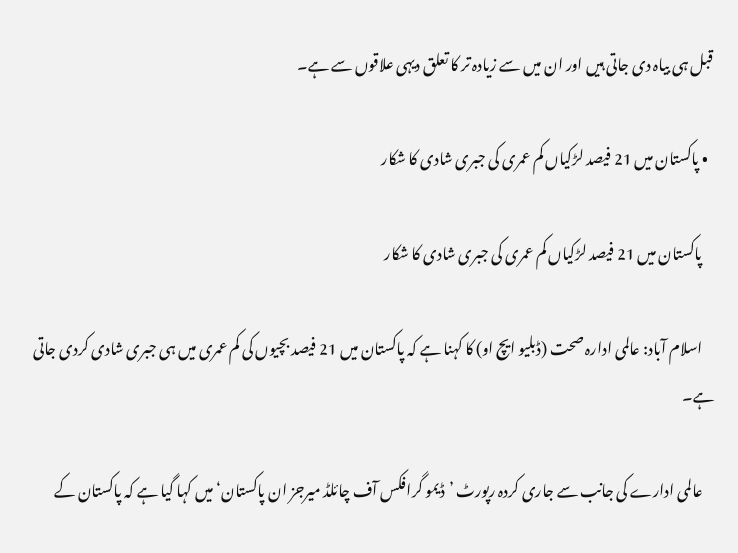قبل ہی بیاہ دی جاتی ہیں اور ان میں سے زیادہ تر کا تعلق دیہی علاقوں سے ہے۔

  • پاکستان میں 21 فیصد لڑکیاں کم عمری کی جبری شادی کا شکار

    پاکستان میں 21 فیصد لڑکیاں کم عمری کی جبری شادی کا شکار

    اسلام آباد: عالمی ادارہ صحت (ڈبلیو ایچ او) کا کہنا ہے کہ پاکستان میں 21 فیصد بچیوں کی کم عمری میں ہی جبری شادی کردی جاتی ہے۔

    عالمی ادارے کی جانب سے جاری کردہ رپورٹ ’ڈیمو گرافکس آف چائلڈ میرجز ان پاکستان‘ میں کہا گیا ہے کہ پاکستان کے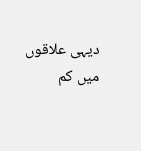دیہی علاقوں میں کم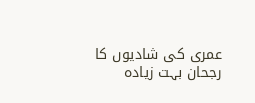عمری کی شادیوں کا رجحان بہت زیادہ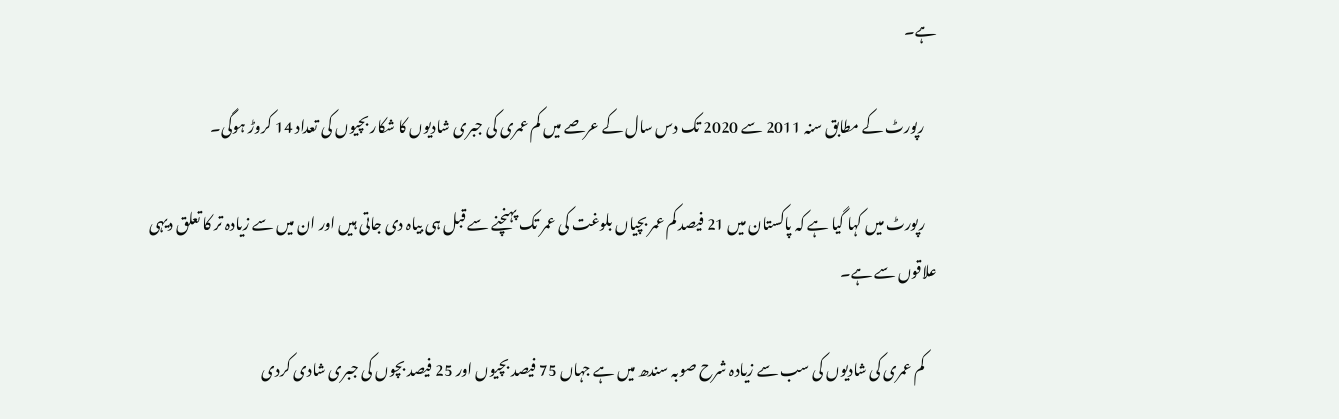ہے۔

    رپورٹ کے مطابق سنہ 2011 سے 2020 تک دس سال کے عرصے میں کم عمری کی جبری شادیوں کا شکار بچیوں کی تعداد 14 کروڑ ہوگی۔

    رپورٹ میں کہا گیا ہے کہ پاکستان میں 21 فیصد کم عمر بچیاں بلوغت کی عمر تک پہنچنے سے قبل ہی بیاہ دی جاتی ہیں اور ان میں سے زیادہ تر کا تعلق دیہی علاقوں سے ہے۔

    کم عمری کی شادیوں کی سب سے زیادہ شرح صوبہ سندھ میں ہے جہاں 75 فیصد بچیوں اور 25 فیصد بچوں کی جبری شادی کردی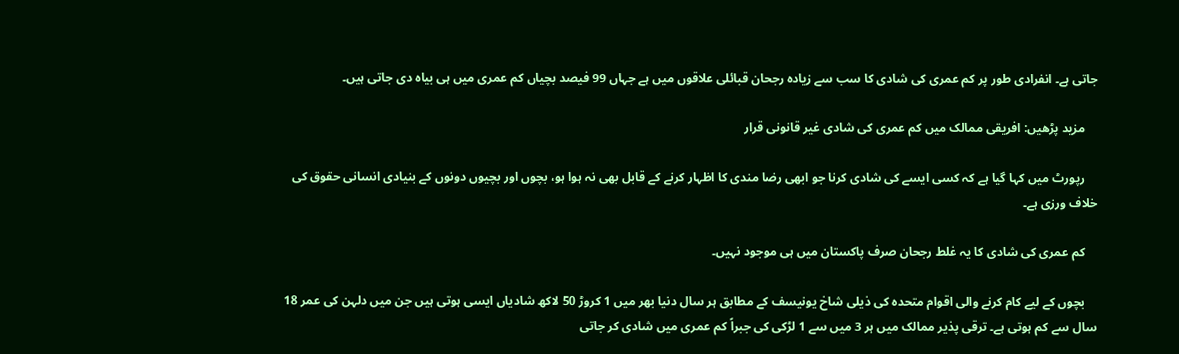جاتی ہے۔ انفرادی طور پر کم عمری کی شادی کا سب سے زیادہ رجحان قبائلی علاقوں میں ہے جہاں 99 فیصد بچیاں کم عمری میں ہی بیاہ دی جاتی ہیں۔

    مزید پڑھیں: افریقی ممالک میں کم عمری کی شادی غیر قانونی قرار

    رپورٹ میں کہا گیا ہے کہ کسی ایسے کی شادی کرنا جو ابھی رضا مندی کا اظہار کرنے کے قابل بھی نہ ہوا ہو، بچوں اور بچیوں دونوں کے بنیادی انسانی حقوق کی خلاف ورزی ہے۔

    کم عمری کی شادی کا یہ غلط رجحان صرف پاکستان میں ہی موجود نہیں۔

    بچوں کے لیے کام کرنے والی اقوام متحدہ کی ذیلی شاخ یونیسف کے مطابق ہر سال دنیا بھر میں 1 کروڑ 50 لاکھ شادیاں ایسی ہوتی ہیں جن میں دلہن کی عمر 18 سال سے کم ہوتی ہے۔ ترقی پذیر ممالک میں ہر 3 میں سے 1 لڑکی کی جبراً کم عمری میں شادی کر جاتی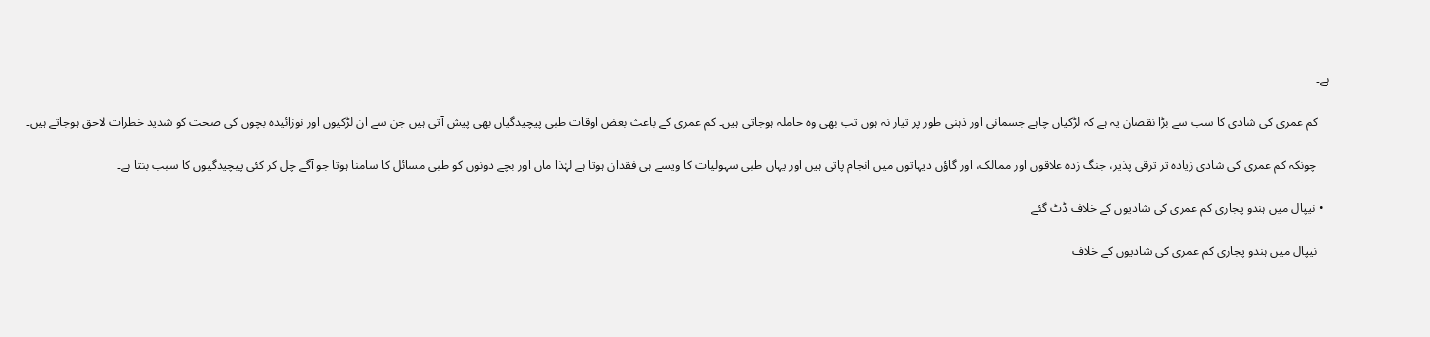ہے۔

    کم عمری کی شادی کا سب سے بڑا نقصان یہ ہے کہ لڑکیاں چاہے جسمانی اور ذہنی طور پر تیار نہ ہوں تب بھی وہ حاملہ ہوجاتی ہیں۔ کم عمری کے باعث بعض اوقات طبی پیچیدگیاں بھی پیش آتی ہیں جن سے ان لڑکیوں اور نوزائیدہ بچوں کی صحت کو شدید خطرات لاحق ہوجاتے ہیں۔

    چونکہ کم عمری کی شادی زیادہ تر ترقی پذیر، جنگ زدہ علاقوں اور ممالک، اور گاؤں دیہاتوں میں انجام پاتی ہیں اور یہاں طبی سہولیات کا ویسے ہی فقدان ہوتا ہے لہٰذا ماں اور بچے دونوں کو طبی مسائل کا سامنا ہوتا جو آگے چل کر کئی پیچیدگیوں کا سبب بنتا ہے۔

  • نیپال میں ہندو پجاری کم عمری کی شادیوں کے خلاف ڈٹ گئے

    نیپال میں ہندو پجاری کم عمری کی شادیوں کے خلاف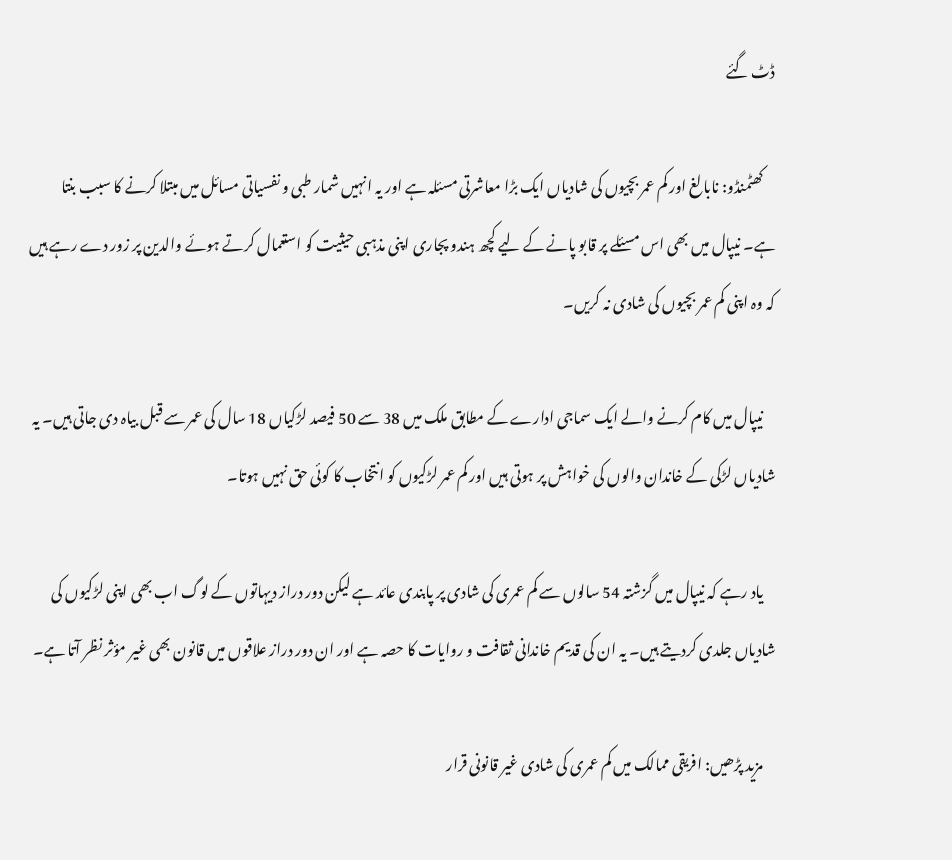ڈٹ گئے

    کھٹمنڈو: نابالغ اور کم عمر بچیوں کی شادیاں ایک بڑا معاشرتی مسئلہ ہے اور یہ انہیں شمار طبی و نفسیاتی مسائل میں مبتلا کرنے کا سبب بنتا ہے۔ نیپال میں بھی اس مسئلے پر قابو پانے کے لیے کچھ ہندو پجاری اپنی مذہبی حیثیت کو استعمال کرتے ہوئے والدین پر زور دے رہے ہیں کہ وہ اپنی کم عمر بچیوں کی شادی نہ کریں۔

    نیپال میں کام کرنے والے ایک سماجی ادارے کے مطابق ملک میں 38 سے 50 فیصد لڑکیاں 18 سال کی عمر سے قبل بیاہ دی جاتی ہیں۔ یہ شادیاں لڑکی کے خاندان والوں کی خواہش پر ہوتی ہیں اور کم عمر لڑکیوں کو انتخاب کا کوئی حق نہیں ہوتا۔

    یاد رہے کہ نیپال میں گزشتہ 54 سالوں سے کم عمری کی شادی پر پابندی عائد ہے لیکن دور دراز دیہاتوں کے لوگ اب بھی اپنی لڑکیوں کی شادیاں جلدی کردیتے ہیں۔ یہ ان کی قدیم خاندانی ثقافت و روایات کا حصہ ہے اور ان دور دراز علاقوں میں قانون بھی غیر مؤثر نظر آتا ہے۔

    مزید پڑھیں: افریقی ممالک میں کم عمری کی شادی غیر قانونی قرار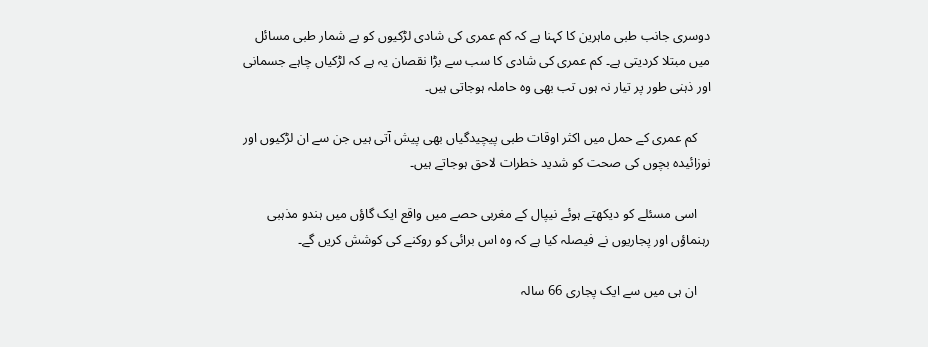دوسری جانب طبی ماہرین کا کہنا ہے کہ کم عمری کی شادی لڑکیوں کو بے شمار طبی مسائل میں مبتلا کردیتی ہے۔ کم عمری کی شادی کا سب سے بڑا نقصان یہ ہے کہ لڑکیاں چاہے جسمانی اور ذہنی طور پر تیار نہ ہوں تب بھی وہ حاملہ ہوجاتی ہیں۔

    کم عمری کے حمل میں اکثر اوقات طبی پیچیدگیاں بھی پیش آتی ہیں جن سے ان لڑکیوں اور نوزائیدہ بچوں کی صحت کو شدید خطرات لاحق ہوجاتے ہیں۔

    اسی مسئلے کو دیکھتے ہوئے نیپال کے مغربی حصے میں واقع ایک گاؤں میں ہندو مذہبی رہنماؤں اور پجاریوں نے فیصلہ کیا ہے کہ وہ اس برائی کو روکنے کی کوشش کریں گے۔

    ان ہی میں سے ایک پجاری 66 سالہ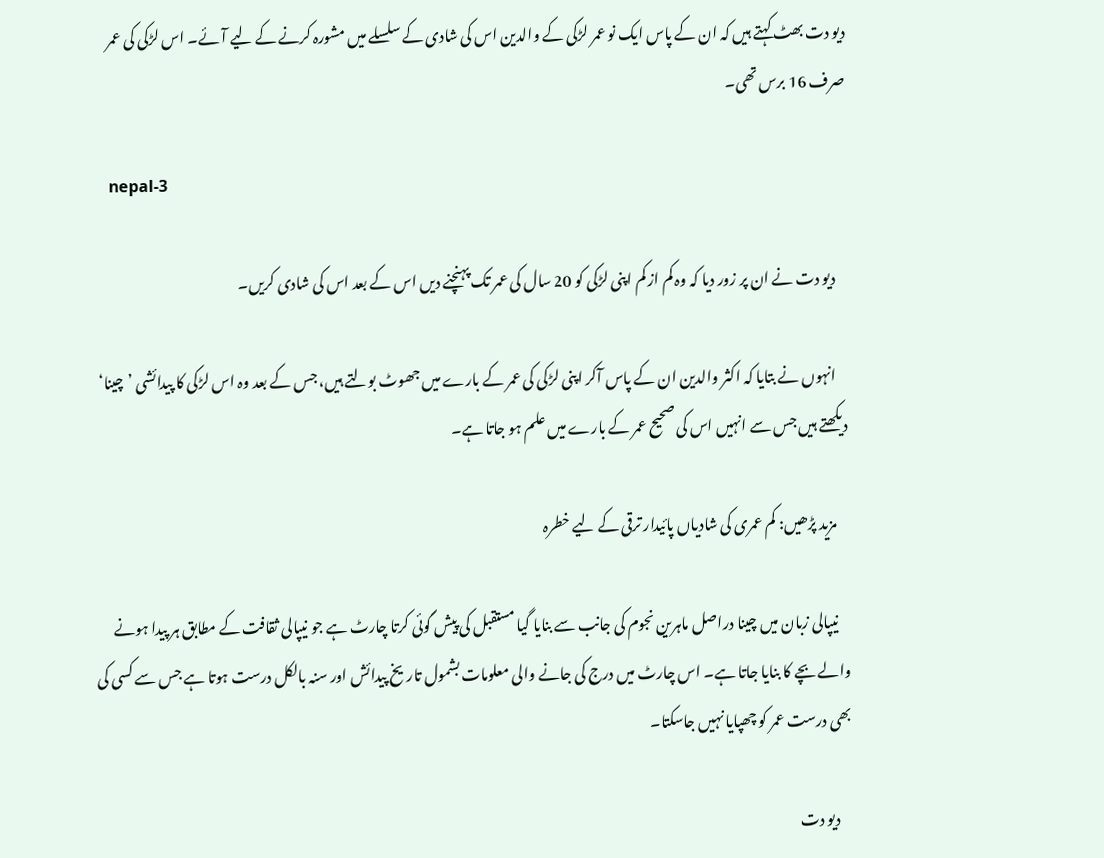دیو دت بھٹ کہتے ہیں کہ ان کے پاس ایک نو عمر لڑکی کے والدین اس کی شادی کے سلسلے میں مشورہ کرنے کے لیے آئے۔ اس لڑکی کی عمر صرف 16 برس تھی۔

    nepal-3

    دیو دت نے ان پر زور دیا کہ وہ کم از کم اپنی لڑکی کو 20 سال کی عمر تک پہنچنے دیں اس کے بعد اس کی شادی کریں۔

    انہوں نے بتایا کہ اکثر والدین ان کے پاس آکر اپنی لڑکی کی عمر کے بارے میں جھوٹ بولتے ہیں، جس کے بعد وہ اس لڑکی کا پیدائشی ’چینا‘ دیکھتے ہیں جس سے انہیں اس کی صحیح عمر کے بارے میں علم ہو جاتا ہے۔

    مزید پڑھیں: کم عمری کی شادیاں پائیدار ترقی کے لیے خطرہ

    نیپالی زبان میں چینا دراصل ماہرین نجوم کی جانب سے بنایا گیا مستقبل کی پیش گوئی کرتا چارٹ ہے جو نیپالی ثقافت کے مطابق ہر پیدا ہونے والے بچے کا بنایا جاتا ہے۔ اس چارٹ میں درج کی جانے والی معلومات بشمول تاریخ پیدائش اور سنہ بالکل درست ہوتا ہے جس سے کسی کی بھی درست عمر کو چھپایا نہیں جاسکتا۔

    دیو دت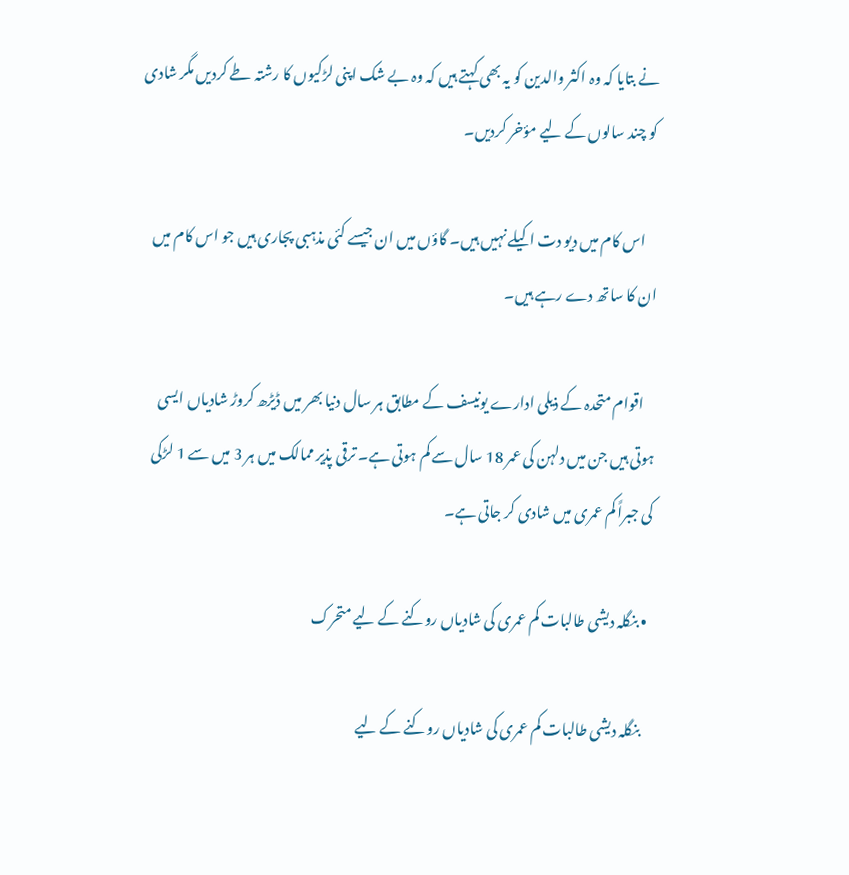نے بتایا کہ وہ اکثر والدین کو یہ بھی کہتے ہیں کہ وہ بے شک اپنی لڑکیوں کا رشتہ طے کردیں مگر شادی کو چند سالوں کے لیے مؤخر کردیں۔

    اس کام میں دیو دت اکیلے نہیں ہیں۔ گاؤں میں ان جیسے کئی مذہبی پجاری ہیں جو اس کام میں ان کا ساتھ دے رہے ہیں۔

    اقوام متحدہ کے ذیلی ادارے یونیسف کے مطابق ہر سال دنیا بھر میں ڈیڑھ کروڑ شادیاں ایسی ہوتی ہیں جن میں دلہن کی عمر 18 سال سے کم ہوتی ہے۔ ترقی پذیر ممالک میں ہر 3 میں سے 1 لڑکی کی جبراً کم عمری میں شادی کر جاتی ہے۔

  • بنگلہ دیشی طالبات کم عمری کی شادیاں روکنے کے لیے متحرک

    بنگلہ دیشی طالبات کم عمری کی شادیاں روکنے کے لیے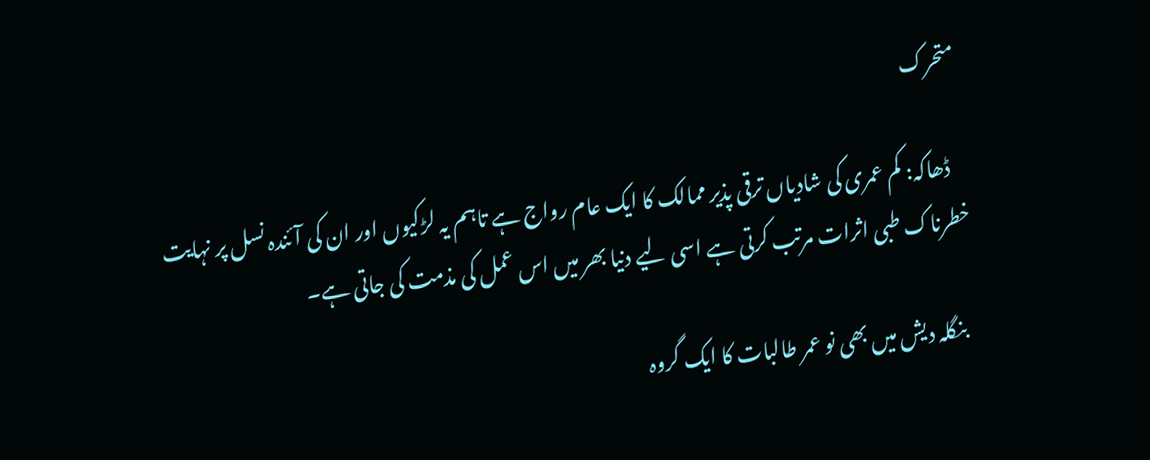متحرک

    ڈھاکہ: کم عمری کی شادیاں ترقی پذیر ممالک کا ایک عام رواج ہے تاہم یہ لڑکیوں اور ان کی آئندہ نسل پر نہایت خطرناک طبی اثرات مرتب کرتی ہے اسی لیے دنیا بھر میں اس عمل کی مذمت کی جاتی ہے۔

    بنگلہ دیش میں بھی نو عمر طالبات کا ایک گروہ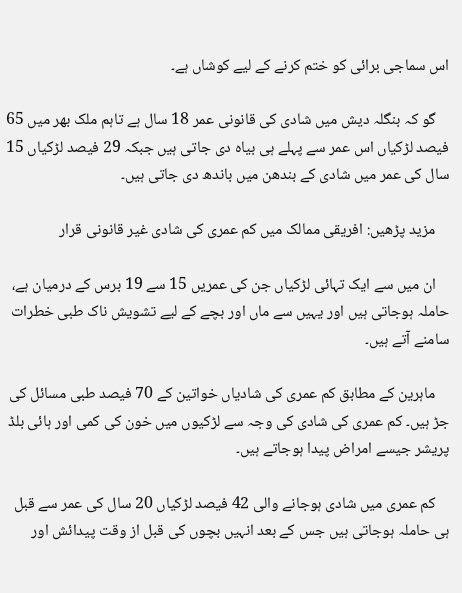اس سماجی برائی کو ختم کرنے کے لیے کوشاں ہے۔

    گو کہ بنگلہ دیش میں شادی کی قانونی عمر 18 سال ہے تاہم ملک بھر میں 65 فیصد لڑکیاں اس عمر سے پہلے ہی بیاہ دی جاتی ہیں جبکہ 29 فیصد لڑکیاں 15 سال کی عمر میں شادی کے بندھن میں باندھ دی جاتی ہیں۔

    مزید پڑھیں: افریقی ممالک میں کم عمری کی شادی غیر قانونی قرار

    ان میں سے ایک تہائی لڑکیاں جن کی عمریں 15 سے 19 برس کے درمیان ہے، حاملہ ہوجاتی ہیں اور یہیں سے ماں اور بچے کے لیے تشویش ناک طبی خطرات سامنے آتے ہیں۔

    ماہرین کے مطابق کم عمری کی شادیاں خواتین کے 70 فیصد طبی مسائل کی جڑ ہیں۔ کم عمری کی شادی کی وجہ سے لڑکیوں میں خون کی کمی اور ہائی بلڈ پریشر جیسے امراض پیدا ہوجاتے ہیں۔

    کم عمری میں شادی ہوجانے والی 42 فیصد لڑکیاں 20 سال کی عمر سے قبل ہی حاملہ ہوجاتی ہیں جس کے بعد انہیں بچوں کی قبل از وقت پیدائش اور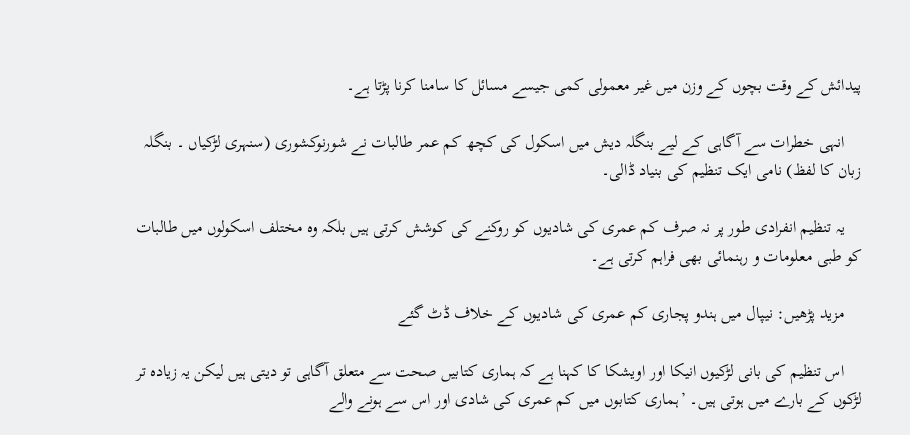پیدائش کے وقت بچوں کے وزن میں غیر معمولی کمی جیسے مسائل کا سامنا کرنا پڑتا ہے۔

    انہی خطرات سے آگاہی کے لیے بنگلہ دیش میں اسکول کی کچھ کم عمر طالبات نے شورنوکشوری (سنہری لڑکیاں ۔ بنگلہ زبان کا لفظ) نامی ایک تنظیم کی بنیاد ڈالی۔

    یہ تنظیم انفرادی طور پر نہ صرف کم عمری کی شادیوں کو روکنے کی کوشش کرتی ہیں بلکہ وہ مختلف اسکولوں میں طالبات کو طبی معلومات و رہنمائی بھی فراہم کرتی ہے۔

    مزید پڑھیں: نیپال میں ہندو پجاری کم عمری کی شادیوں کے خلاف ڈٹ گئے

    اس تنظیم کی بانی لڑکیوں انیکا اور اویشکا کا کہنا ہے کہ ہماری کتابیں صحت سے متعلق آگاہی تو دیتی ہیں لیکن یہ زیادہ تر لڑکوں کے بارے میں ہوتی ہیں۔ ’ہماری کتابوں میں کم عمری کی شادی اور اس سے ہونے والے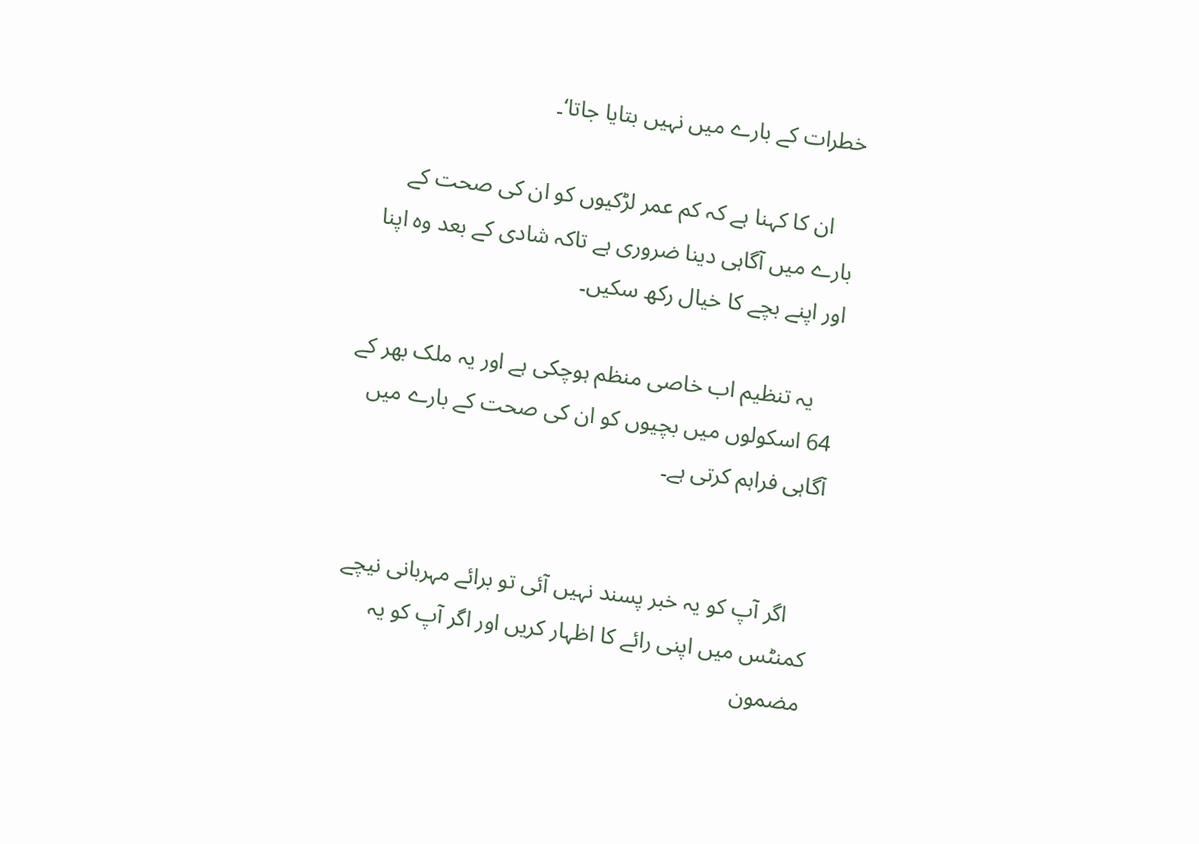خطرات کے بارے میں نہیں بتایا جاتا‘۔

    ان کا کہنا ہے کہ کم عمر لڑکیوں کو ان کی صحت کے بارے میں آگاہی دینا ضروری ہے تاکہ شادی کے بعد وہ اپنا اور اپنے بچے کا خیال رکھ سکیں۔

    یہ تنظیم اب خاصی منظم ہوچکی ہے اور یہ ملک بھر کے 64 اسکولوں میں بچیوں کو ان کی صحت کے بارے میں آگاہی فراہم کرتی ہے۔


    اگر آپ کو یہ خبر پسند نہیں آئی تو برائے مہربانی نیچے کمنٹس میں اپنی رائے کا اظہار کریں اور اگر آپ کو یہ مضمون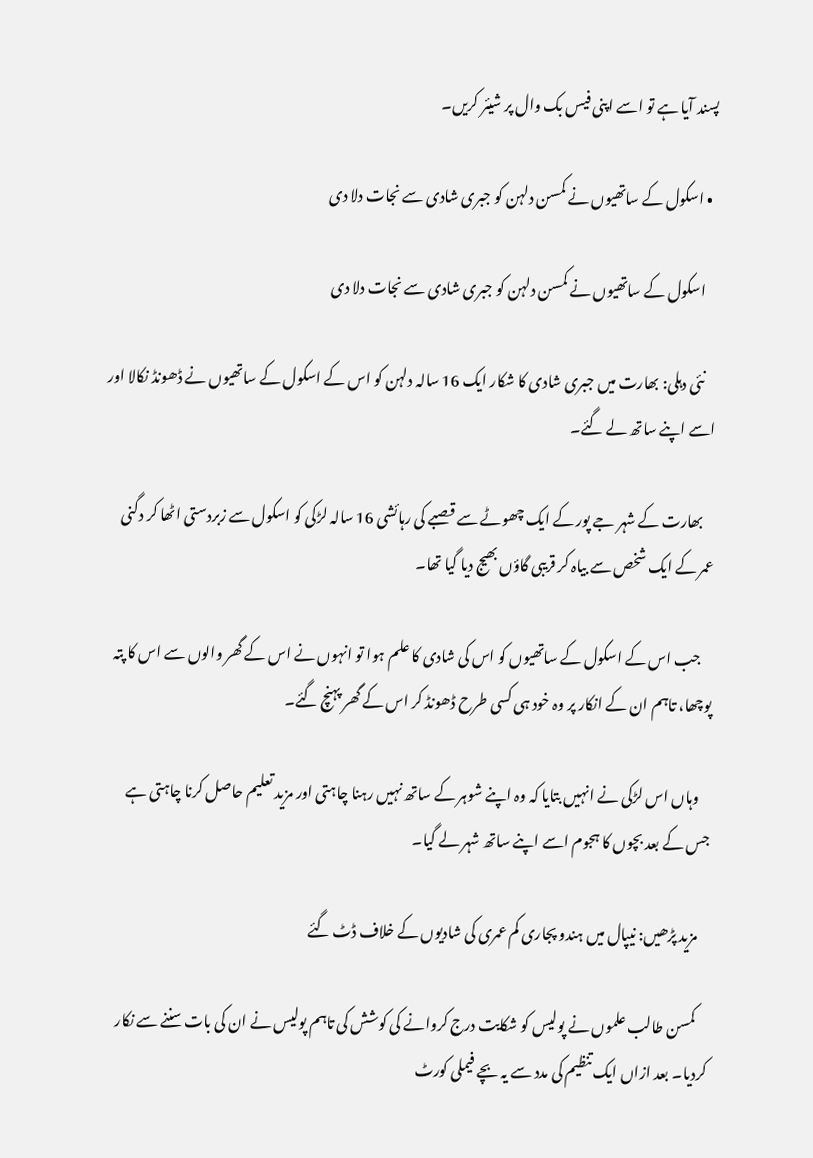پسند آیا ہے تو اسے اپنی فیس بک وال پر شیئر کریں۔

  • اسکول کے ساتھیوں نے کمسن دلہن کو جبری شادی سے نجات دلا دی

    اسکول کے ساتھیوں نے کمسن دلہن کو جبری شادی سے نجات دلا دی

    نئی دہلی: بھارت میں جبری شادی کا شکار ایک 16 سالہ دلہن کو اس کے اسکول کے ساتھیوں نے ڈھونڈ نکالا اور اسے اپنے ساتھ لے گئے۔

    بھارت کے شہر جے پور کے ایک چھوٹے سے قصبے کی رہائشی 16 سالہ لڑکی کو اسکول سے زبردستی اٹھا کر دگنی عمر کے ایک شخص سے بیاہ کر قریبی گاؤں بھیج دیا گیا تھا۔

    جب اس کے اسکول کے ساتھیوں کو اس کی شادی کا علم ہوا تو انہوں نے اس کے گھر والوں سے اس کا پتہ پوچھا، تاہم ان کے انکار پر وہ خود ہی کسی طرح ڈھونڈ کر اس کے گھر پہنچ گئے۔

    وہاں اس لڑکی نے انہیں بتایا کہ وہ اپنے شوہر کے ساتھ نہیں رہنا چاہتی اور مزید تعلیم حاصل کرنا چاہتی ہے جس کے بعد بچوں کا ہجوم اسے اپنے ساتھ شہر لے گیا۔

    مزید پڑھیں: نیپال میں ہندو پجاری کم عمری کی شادیوں کے خلاف ڈٹ گئے

    کمسن طالب علموں نے پولیس کو شکایت درج کروانے کی کوشش کی تاہم پولیس نے ان کی بات سننے سے نکار کردیا۔ بعد ازاں ایک تنظیم کی مدد سے یہ بچے فیملی کورٹ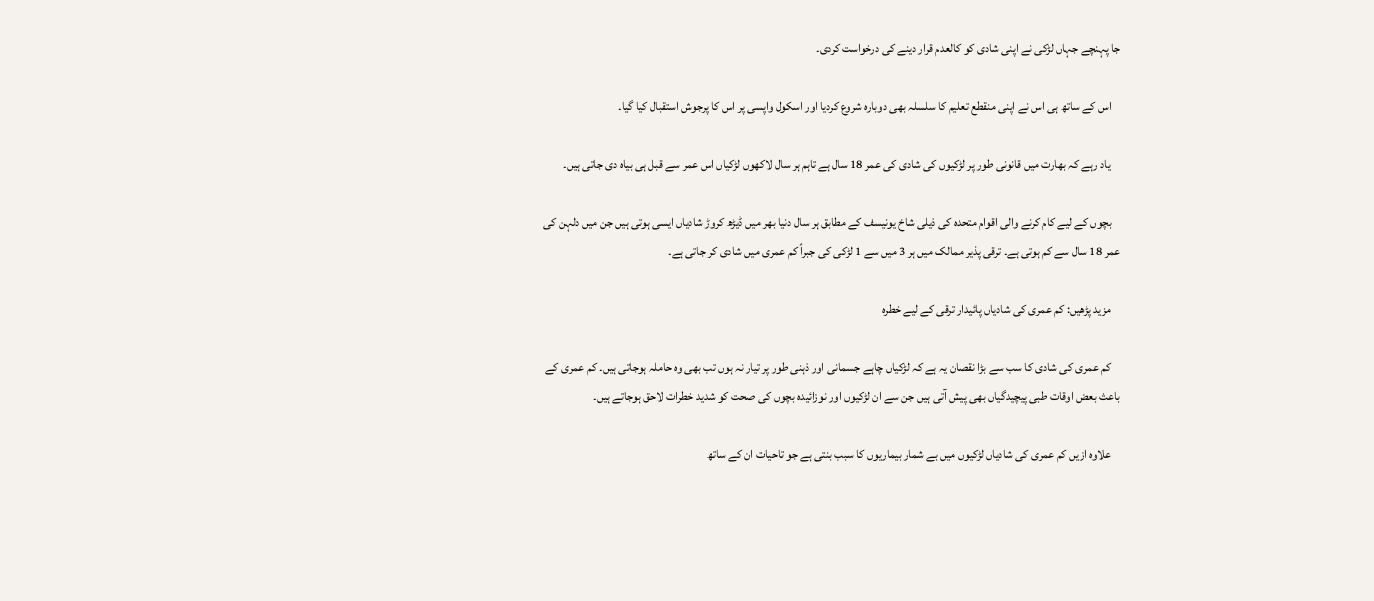جا پہنچے جہاں لڑکی نے اپنی شادی کو کالعدم قرار دینے کی درخواست کردی۔

    اس کے ساتھ ہی اس نے اپنی منقطع تعلیم کا سلسلہ بھی دوبارہ شروع کردیا اور اسکول واپسی پر اس کا پرجوش استقبال کیا گیا۔

    یاد رہے کہ بھارت میں قانونی طور پر لڑکیوں کی شادی کی عمر 18 سال ہے تاہم ہر سال لاکھوں لڑکیاں اس عمر سے قبل ہی بیاہ دی جاتی ہیں۔

    بچوں کے لیے کام کرنے والی اقوام متحدہ کی ذیلی شاخ یونیسف کے مطابق ہر سال دنیا بھر میں ڈیڑھ کروڑ شادیاں ایسی ہوتی ہیں جن میں دلہن کی عمر 18 سال سے کم ہوتی ہے۔ ترقی پذیر ممالک میں ہر 3 میں سے 1 لڑکی کی جبراً کم عمری میں شادی کر جاتی ہے۔

    مزید پڑھیں: کم عمری کی شادیاں پائیدار ترقی کے لیے خطرہ

    کم عمری کی شادی کا سب سے بڑا نقصان یہ ہے کہ لڑکیاں چاہے جسمانی اور ذہنی طور پر تیار نہ ہوں تب بھی وہ حاملہ ہوجاتی ہیں۔ کم عمری کے باعث بعض اوقات طبی پیچیدگیاں بھی پیش آتی ہیں جن سے ان لڑکیوں اور نوزائیدہ بچوں کی صحت کو شدید خطرات لاحق ہوجاتے ہیں۔

    علاوہ ازیں کم عمری کی شادیاں لڑکیوں میں بے شمار بیماریوں کا سبب بنتی ہے جو تاحیات ان کے ساتھ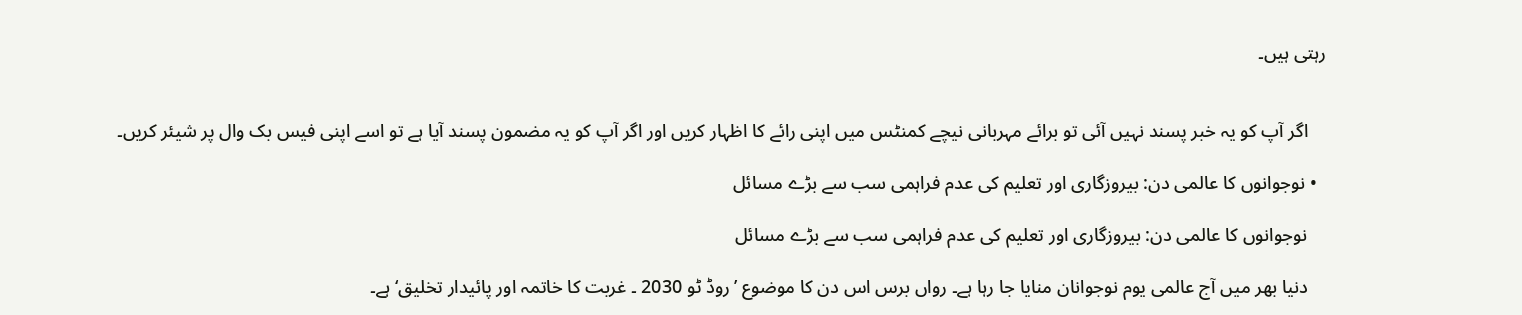رہتی ہیں۔


    اگر آپ کو یہ خبر پسند نہیں آئی تو برائے مہربانی نیچے کمنٹس میں اپنی رائے کا اظہار کریں اور اگر آپ کو یہ مضمون پسند آیا ہے تو اسے اپنی فیس بک وال پر شیئر کریں۔

  • نوجوانوں کا عالمی دن: بیروزگاری اور تعلیم کی عدم فراہمی سب سے بڑے مسائل

    نوجوانوں کا عالمی دن: بیروزگاری اور تعلیم کی عدم فراہمی سب سے بڑے مسائل

    دنیا بھر میں آج عالمی یوم نوجوانان منایا جا رہا ہے۔ رواں برس اس دن کا موضوع ’روڈ ٹو 2030 ۔ غربت کا خاتمہ اور پائیدار تخلیق‘ ہے۔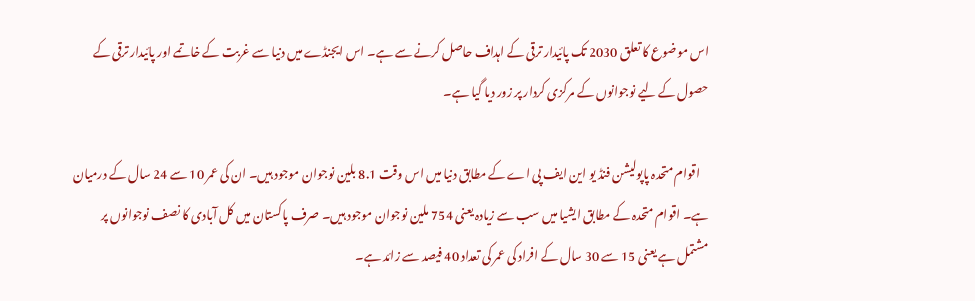اس موضوع کا تعلق 2030 تک پائیدار ترقی کے اہداف حاصل کرنے سے ہے۔ اس ایجنڈے میں دنیا سے غربت کے خاتمے اور پائیدار ترقی کے حصول کے لیے نوجوانوں کے مرکزی کردار پر زور دیا گیا ہے۔

    اقوام متحدہ پاپولیشن فنڈ یو این ایف پی اے کے مطابق دنیا میں اس وقت 8.1 بلین نوجوان موجود ہیں۔ ان کی عمر 10 سے 24 سال کے درمیان ہے۔ اقوام متحدہ کے مطابق ایشیا میں سب سے زیادہ یعنی 754 ملین نوجوان موجود ہیں۔ صرف پاکستان میں کل آبادی کا نصف نوجوانوں پر مشتمل ہے یعنی 15 سے 30 سال کے افراد کی عمر کی تعداد 40 فیصد سے زائد ہے۔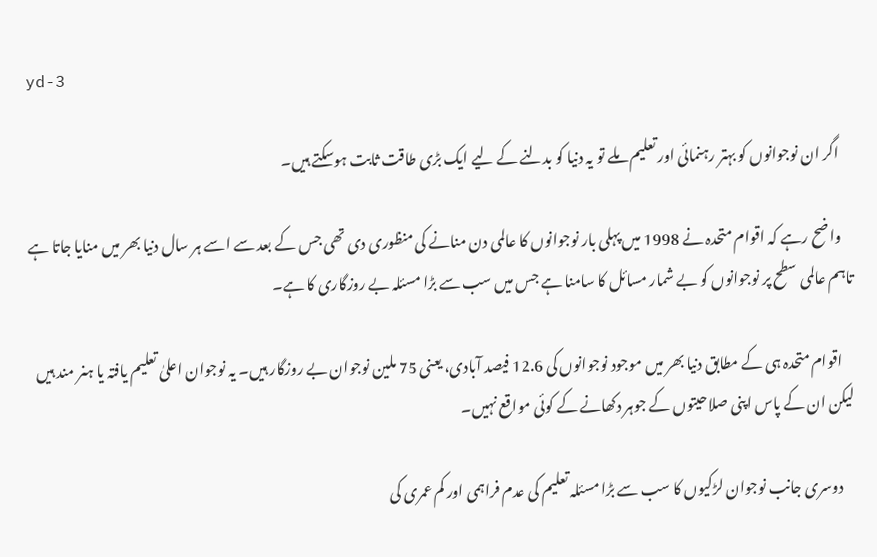yd-3

    اگر ان نوجوانوں کو بہتر رہنمائی اور تعلیم ملے تو یہ دنیا کو بدلنے کے لیے ایک بڑی طاقت ثابت ہوسکتے ہیں۔

    واضح رہے کہ اقوام متحدہ نے 1998 میں پہلی بار نوجوانوں کا عالمی دن منانے کی منظوری دی تھی جس کے بعد سے اسے ہر سال دنیا بھر میں منایا جاتا ہے تاہم عالمی سطح پر نوجوانوں کو بے شمار مسائل کا سامنا ہے جس میں سب سے بڑا مسئلہ بے روزگاری کا ہے۔

    اقوام متحدہ ہی کے مطابق دنیا بھر میں موجود نوجوانوں کی 12.6 فیصد آبادی، یعنی 75 ملین نوجوان بے روزگار ہیں۔ یہ نوجوان اعلیٰ تعلیم یافتہ یا ہنر مند ہیں لیکن ان کے پاس اپنی صلاحیتوں کے جوہر دکھانے کے کوئی مواقع نہیں۔

    دوسری جانب نوجوان لڑکیوں کا سب سے بڑا مسئلہ تعلیم کی عدم فراہمی اور کم عمری کی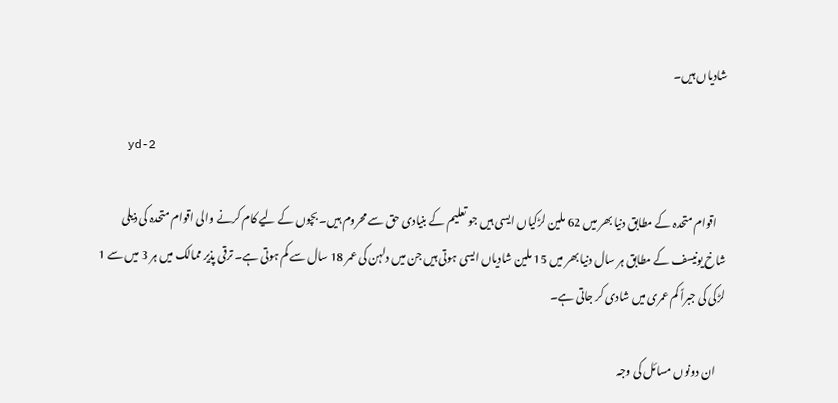شادیاں ہیں۔

    yd-2

    اقوام متحدہ کے مطابق دنیا بھر میں 62 ملین لڑکیاں ایسی ہیں جو تعلیم کے بنیادی حق سے محروم ہیں۔ بچوں کے لیے کام کرنے والی اقوام متحدہ کی ذیلی شاخ یونیسف کے مطابق ہر سال دنیا بھر میں 15 ملین شادیاں ایسی ہوتی ہیں جن میں دلہن کی عمر 18 سال سے کم ہوتی ہے۔ ترقی پذیر ممالک میں ہر 3 میں سے 1 لڑکی کی جبراً کم عمری میں شادی کر جاتی ہے۔

    ان دونوں مسائل کی وجہ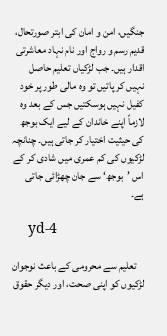جنگیں، امن و امان کی ابتر صورتحال، قدیم رسم و رواج اور نام نہاد معاشرتی اقدار ہیں۔ جب لڑکیاں تعلیم حاصل نہیں کر پاتیں تو وہ مالی طور پر خود کفیل نہیں ہوسکتیں جس کے بعد وہ لازماً اپنے خاندان کے لیے ایک بوجھ کی حیثیت اختیار کر جاتی ہیں۔ چنانچہ لڑکیوں کی کم عمری میں شادی کر کے اس ’بوجھ‘ سے جان چھڑائی جاتی ہے۔

    yd-4

    تعلیم سے محرومی کے باعث نوجوان لڑکیوں کو اپنی صحت، اور دیگر حقوق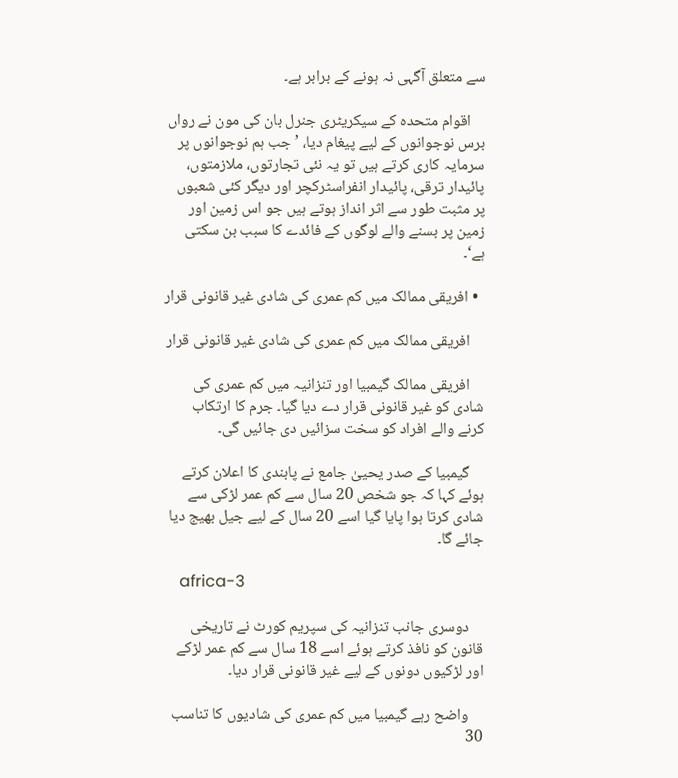سے متعلق آگہی نہ ہونے کے برابر ہے۔

    اقوام متحدہ کے سیکریٹری جنرل بان کی مون نے رواں برس نوجوانوں کے لیے پیغام دیا، ’جب ہم نوجوانوں پر سرمایہ کاری کرتے ہیں تو یہ نئی تجارتوں، ملازمتوں، پائیدار ترقی، پائیدار انفراسٹرکچر اور دیگر کئی شعبوں پر مثبت طور سے اثر انداز ہوتے ہیں جو اس زمین اور زمین پر بسنے والے لوگوں کے فائدے کا سبب بن سکتی ہے‘۔

  • افریقی ممالک میں کم عمری کی شادی غیر قانونی قرار

    افریقی ممالک میں کم عمری کی شادی غیر قانونی قرار

    افریقی ممالک گیمبیا اور تنزانیہ میں کم عمری کی شادی کو غیر قانونی قرار دے دیا گیا۔ جرم کا ارتکاب کرنے والے افراد کو سخت سزائیں دی جائیں گی۔

    گیمبیا کے صدر یحییٰ جامع نے پابندی کا اعلان کرتے ہوئے کہا کہ جو شخص 20 سال سے کم عمر لڑکی سے شادی کرتا ہوا پایا گیا اسے 20 سال کے لیے جیل بھیج دیا جائے گا۔

    africa-3

    دوسری جانب تنزانیہ کی سپریم کورٹ نے تاریخی قانون کو نافذ کرتے ہوئے اسے 18 سال سے کم عمر لڑکے اور لڑکیوں دونوں کے لیے غیر قانونی قرار دیا۔

    واضح رہے گیمبیا میں کم عمری کی شادیوں کا تناسب 30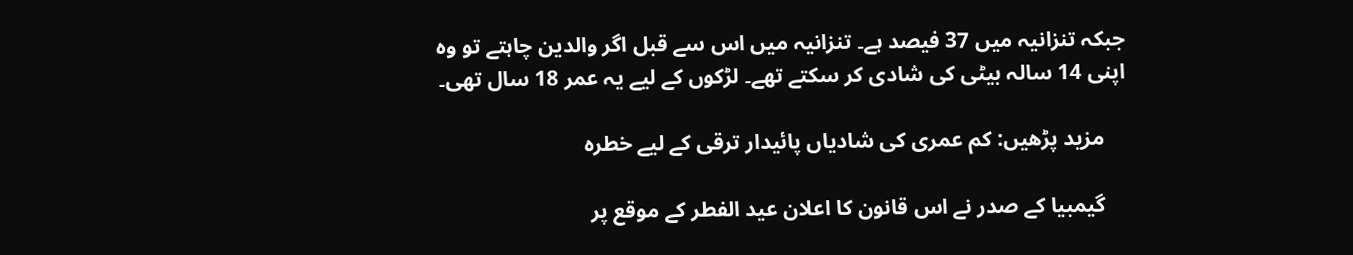جبکہ تنزانیہ میں 37 فیصد ہے۔ تنزانیہ میں اس سے قبل اگر والدین چاہتے تو وہ اپنی 14 سالہ بیٹی کی شادی کر سکتے تھے۔ لڑکوں کے لیے یہ عمر 18 سال تھی۔

    مزید پڑھیں: کم عمری کی شادیاں پائیدار ترقی کے لیے خطرہ

    گیمبیا کے صدر نے اس قانون کا اعلان عید الفطر کے موقع پر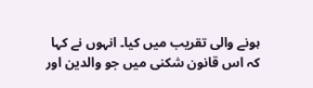ہونے والی تقریب میں کیا۔ انہوں نے کہا کہ اس قانون شکنی میں جو والدین اور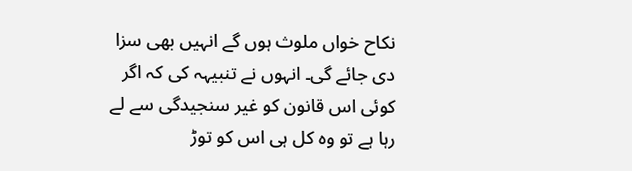نکاح خواں ملوث ہوں گے انہیں بھی سزا دی جائے گی۔ انہوں نے تنبیہہ کی کہ اگر کوئی اس قانون کو غیر سنجیدگی سے لے رہا ہے تو وہ کل ہی اس کو توڑ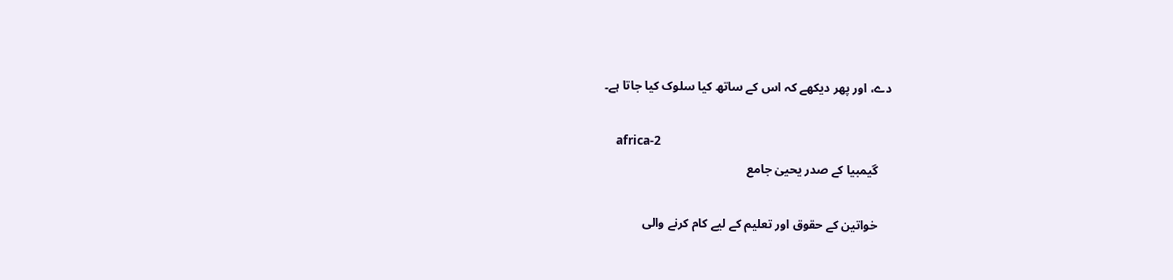دے، اور پھر دیکھے کہ اس کے ساتھ کیا سلوک کیا جاتا ہے۔

    africa-2
    گیمبیا کے صدر یحییٰ جامع

    خواتین کے حقوق اور تعلیم کے لیے کام کرنے والی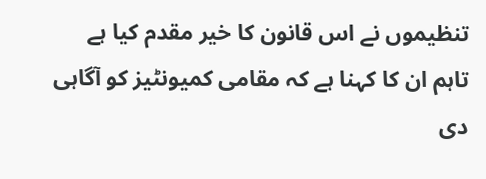تنظیموں نے اس قانون کا خیر مقدم کیا ہے تاہم ان کا کہنا ہے کہ مقامی کمیونٹیز کو آگاہی دی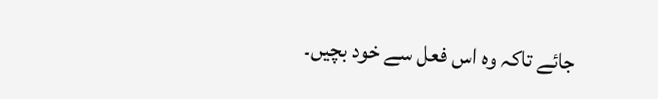جائے تاکہ وہ اس فعل سے خود بچیں۔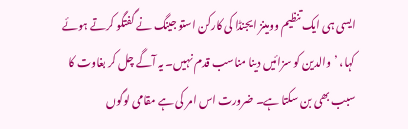ایسی ہی ایک تنظیم وومینز ایجنڈا کی کارکن استو جینگ نے گفتگو کرتے ہوئے کہا، ’والدین کو سزائیں دینا مناسب قدم نہیں۔ یہ آگے چل کر بغاوت کا سبب بھی بن سکتا ہے۔ ضرورت اس امر کی ہے مقامی لوگوں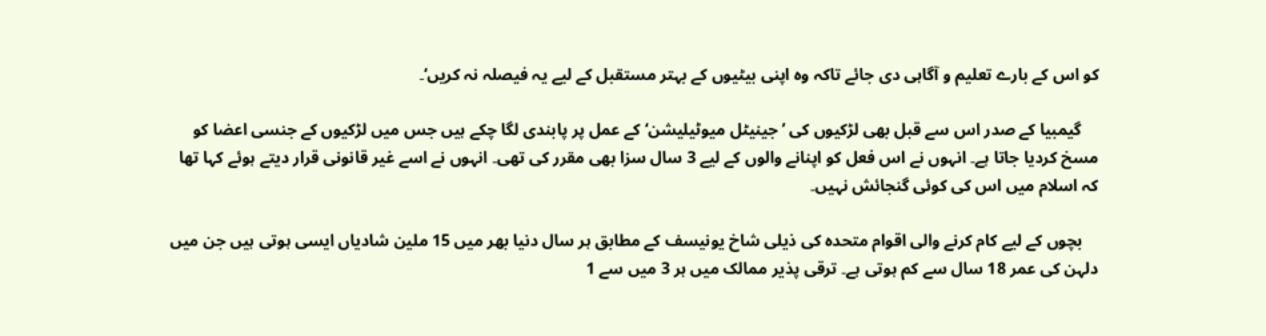کو اس کے بارے تعلیم و آگاہی دی جائے تاکہ وہ اپنی بیٹیوں کے بہتر مستقبل کے لیے یہ فیصلہ نہ کریں‘۔

    گیمبیا کے صدر اس سے قبل بھی لڑکیوں کی ’جینیٹل میوٹیلیشن‘ کے عمل پر پابندی لگا چکے ہیں جس میں لڑکیوں کے جنسی اعضا کو مسخ کردیا جاتا ہے۔ انہوں نے اس فعل کو اپنانے والوں کے لیے 3 سال سزا بھی مقرر کی تھی۔ انہوں نے اسے غیر قانونی قرار دیتے ہوئے کہا تھا کہ اسلام میں اس کی کوئی گنجائش نہیں۔

    بچوں کے لیے کام کرنے والی اقوام متحدہ کی ذیلی شاخ یونیسف کے مطابق ہر سال دنیا بھر میں 15 ملین شادیاں ایسی ہوتی ہیں جن میں دلہن کی عمر 18 سال سے کم ہوتی ہے۔ ترقی پذیر ممالک میں ہر 3 میں سے 1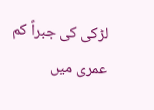لڑکی کی جبراً کم عمری میں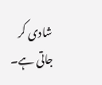شادی کر جاتی ہے۔